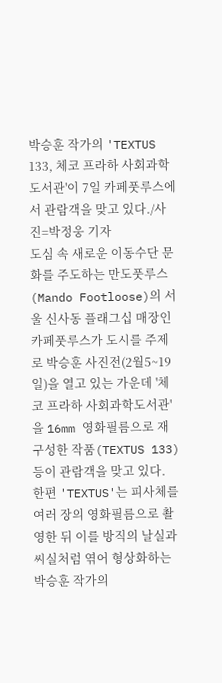박승훈 작가의 'TEXTUS 133, 체코 프라하 사회과학도서관'이 7일 카페풋루스에서 관람객을 맞고 있다./사진=박정웅 기자
도심 속 새로운 이동수단 문화를 주도하는 만도풋루스(Mando Footloose)의 서울 신사동 플래그십 매장인 카페풋루스가 도시를 주제로 박승훈 사진전(2월5~19일)을 열고 있는 가운데 '체코 프라하 사회과학도서관'을 16mm 영화필름으로 재구성한 작품(TEXTUS 133) 등이 관람객을 맞고 있다. 한편 'TEXTUS'는 피사체를 여러 장의 영화필름으로 촬영한 뒤 이를 방직의 날실과 씨실처럼 엮어 형상화하는 박승훈 작가의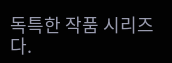독특한 작품 시리즈다.